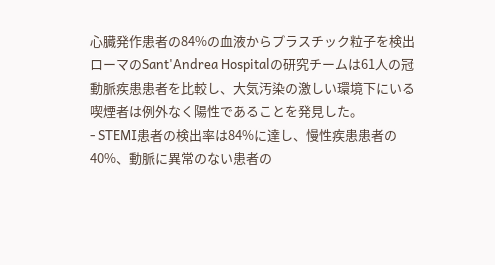心臓発作患者の84%の血液からプラスチック粒子を検出
ローマのSant'Andrea Hospitalの研究チームは61人の冠動脈疾患患者を比較し、大気汚染の激しい環境下にいる喫煙者は例外なく陽性であることを発見した。
- STEMI患者の検出率は84%に達し、慢性疾患患者の40%、動脈に異常のない患者の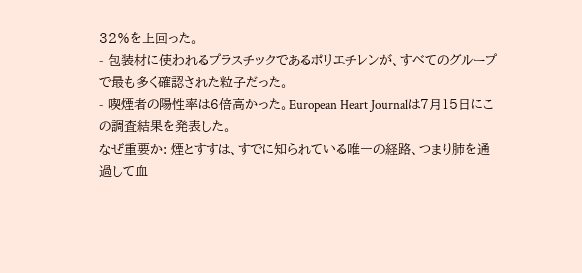32%を上回った。
- 包装材に使われるプラスチックであるポリエチレンが、すべてのグループで最も多く確認された粒子だった。
- 喫煙者の陽性率は6倍高かった。European Heart Journalは7月15日にこの調査結果を発表した。
なぜ重要か: 煙とすすは、すでに知られている唯一の経路、つまり肺を通過して血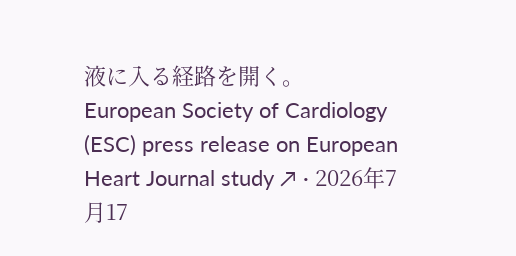液に入る経路を開く。
European Society of Cardiology (ESC) press release on European Heart Journal study ↗ · 2026年7月17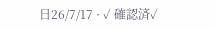日26/7/17 · ✓ 確認済✓